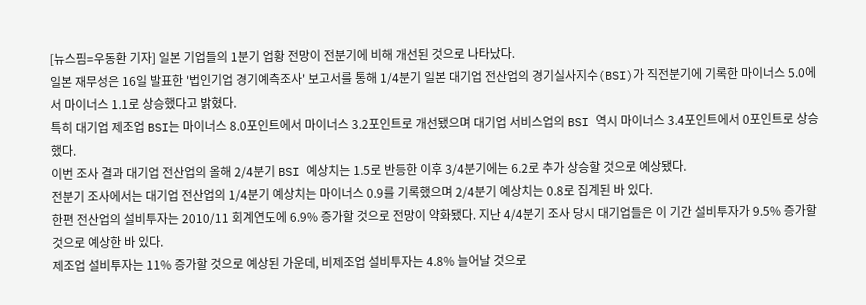[뉴스핌=우동환 기자] 일본 기업들의 1분기 업황 전망이 전분기에 비해 개선된 것으로 나타났다.
일본 재무성은 16일 발표한 '법인기업 경기예측조사' 보고서를 통해 1/4분기 일본 대기업 전산업의 경기실사지수(BSI)가 직전분기에 기록한 마이너스 5.0에서 마이너스 1.1로 상승했다고 밝혔다.
특히 대기업 제조업 BSI는 마이너스 8.0포인트에서 마이너스 3.2포인트로 개선됐으며 대기업 서비스업의 BSI 역시 마이너스 3.4포인트에서 0포인트로 상승했다.
이번 조사 결과 대기업 전산업의 올해 2/4분기 BSI 예상치는 1.5로 반등한 이후 3/4분기에는 6.2로 추가 상승할 것으로 예상됐다.
전분기 조사에서는 대기업 전산업의 1/4분기 예상치는 마이너스 0.9를 기록했으며 2/4분기 예상치는 0.8로 집계된 바 있다.
한편 전산업의 설비투자는 2010/11 회계연도에 6.9% 증가할 것으로 전망이 약화됐다. 지난 4/4분기 조사 당시 대기업들은 이 기간 설비투자가 9.5% 증가할 것으로 예상한 바 있다.
제조업 설비투자는 11% 증가할 것으로 예상된 가운데, 비제조업 설비투자는 4.8% 늘어날 것으로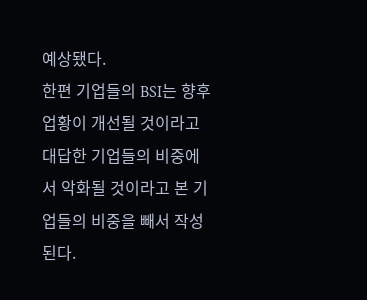예상됐다.
한편 기업들의 BSI는 향후 업황이 개선될 것이라고 대답한 기업들의 비중에서 악화될 것이라고 본 기업들의 비중을 빼서 작성된다.